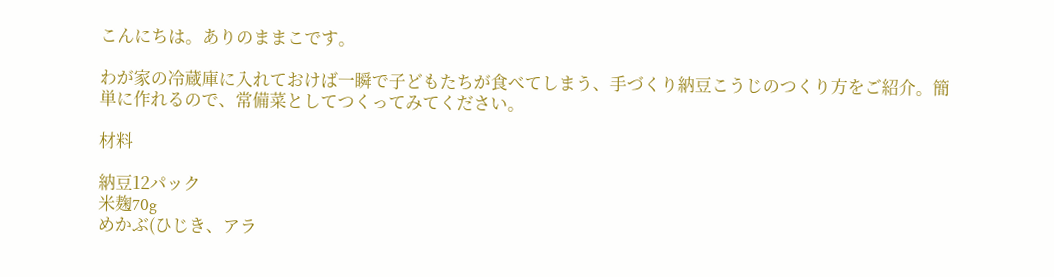こんにちは。ありのままこです。

わが家の冷蔵庫に入れておけば一瞬で子どもたちが食べてしまう、手づくり納豆こうじのつくり方をご紹介。簡単に作れるので、常備菜としてつくってみてください。

材料

納豆12パック
米麹70g
めかぶ(ひじき、アラ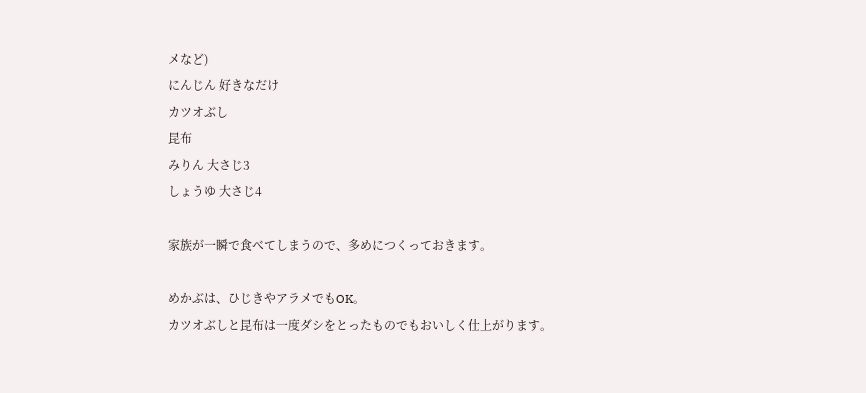メなど)
にんじん 好きなだけ
カツオぶし
昆布
みりん 大さじ3
しょうゆ 大さじ4

家族が一瞬で食べてしまうので、多めにつくっておきます。

めかぶは、ひじきやアラメでもOK。
カツオぶしと昆布は一度ダシをとったものでもおいしく仕上がります。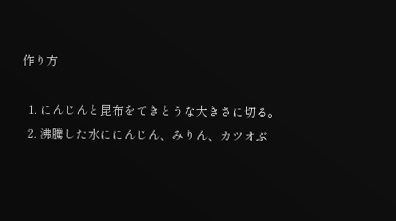作り方

  1. にんじんと昆布をてきとうな大きさに切る。
  2. 沸騰した水ににんじん、みりん、カツオぶ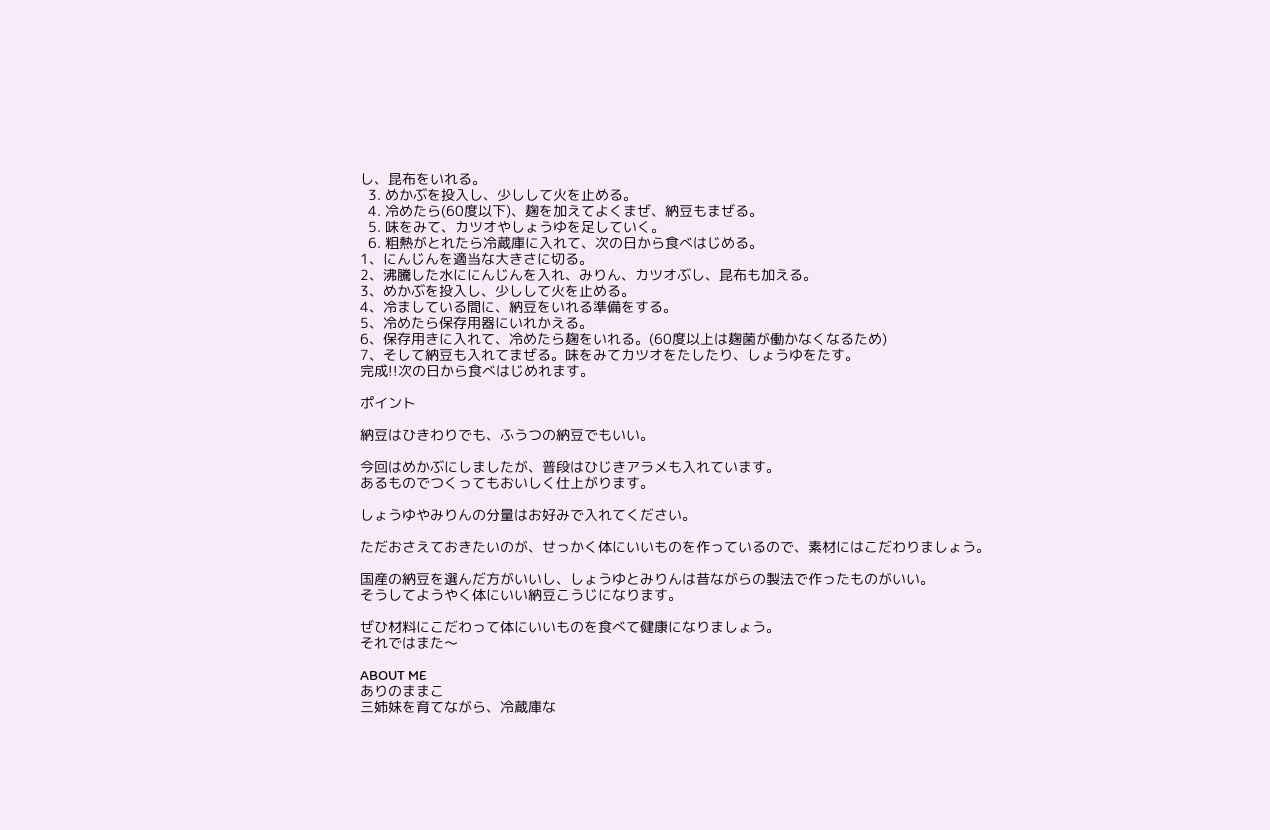し、昆布をいれる。
  3. めかぶを投入し、少しして火を止める。
  4. 冷めたら(60度以下)、麹を加えてよくまぜ、納豆もまぜる。
  5. 味をみて、カツオやしょうゆを足していく。
  6. 粗熱がとれたら冷蔵庫に入れて、次の日から食べはじめる。
1、にんじんを適当な大きさに切る。
2、沸騰した水ににんじんを入れ、みりん、カツオぶし、昆布も加える。
3、めかぶを投入し、少しして火を止める。
4、冷ましている間に、納豆をいれる準備をする。
5、冷めたら保存用器にいれかえる。
6、保存用きに入れて、冷めたら麹をいれる。(60度以上は麹菌が働かなくなるため)
7、そして納豆も入れてまぜる。味をみてカツオをたしたり、しょうゆをたす。
完成!!次の日から食べはじめれます。

ポイント

納豆はひきわりでも、ふうつの納豆でもいい。

今回はめかぶにしましたが、普段はひじきアラメも入れています。
あるものでつくってもおいしく仕上がります。

しょうゆやみりんの分量はお好みで入れてください。

ただおさえておきたいのが、せっかく体にいいものを作っているので、素材にはこだわりましょう。

国産の納豆を選んだ方がいいし、しょうゆとみりんは昔ながらの製法で作ったものがいい。
そうしてようやく体にいい納豆こうじになります。

ぜひ材料にこだわって体にいいものを食べて健康になりましょう。
それではまた〜

ABOUT ME
ありのままこ
三姉妹を育てながら、冷蔵庫な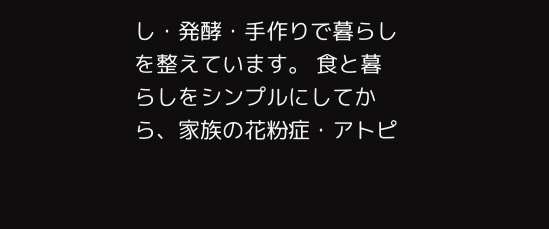し・発酵・手作りで暮らしを整えています。 食と暮らしをシンプルにしてから、家族の花粉症・アトピ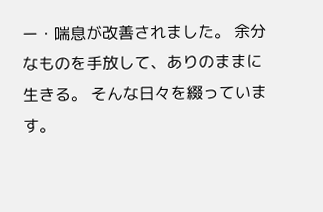ー・喘息が改善されました。 余分なものを手放して、ありのままに生きる。 そんな日々を綴っています。